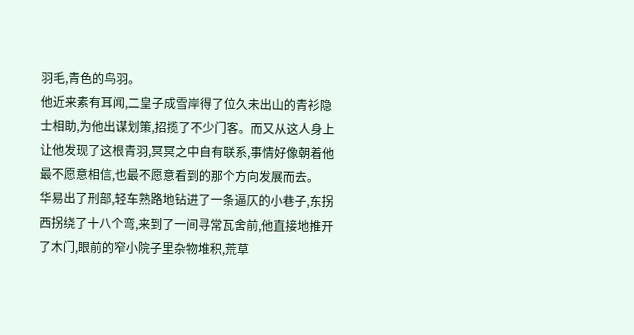羽毛,青色的鸟羽。
他近来素有耳闻,二皇子成雪岸得了位久未出山的青衫隐士相助,为他出谋划策,招揽了不少门客。而又从这人身上让他发现了这根青羽,冥冥之中自有联系,事情好像朝着他最不愿意相信,也最不愿意看到的那个方向发展而去。
华易出了刑部,轻车熟路地钻进了一条逼仄的小巷子,东拐西拐绕了十八个弯,来到了一间寻常瓦舍前,他直接地推开了木门,眼前的窄小院子里杂物堆积,荒草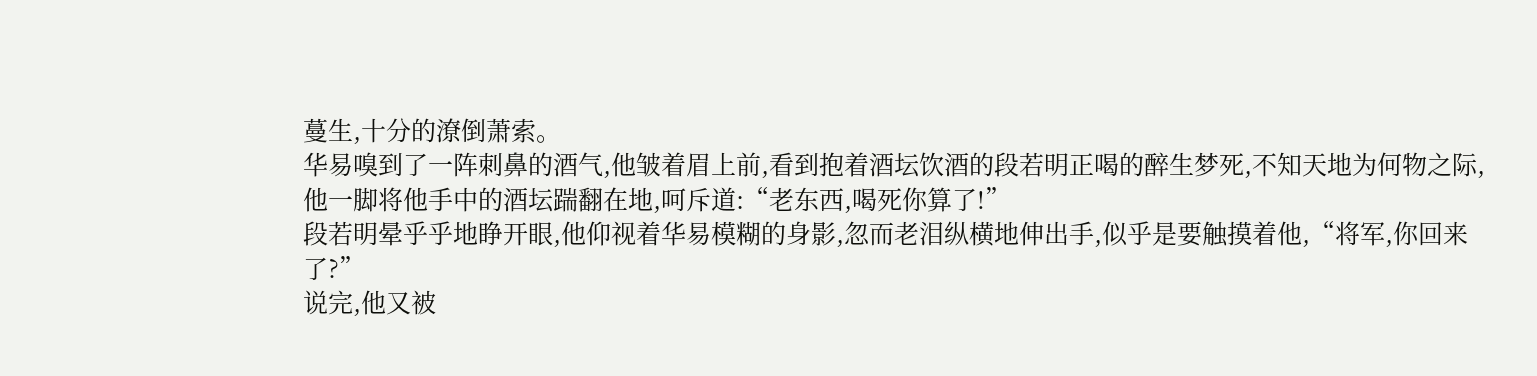蔓生,十分的潦倒萧索。
华易嗅到了一阵刺鼻的酒气,他皱着眉上前,看到抱着酒坛饮酒的段若明正喝的醉生梦死,不知天地为何物之际,他一脚将他手中的酒坛踹翻在地,呵斥道:“老东西,喝死你算了!”
段若明晕乎乎地睁开眼,他仰视着华易模糊的身影,忽而老泪纵横地伸出手,似乎是要触摸着他,“将军,你回来了?”
说完,他又被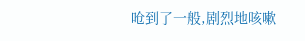呛到了一般,剧烈地咳嗽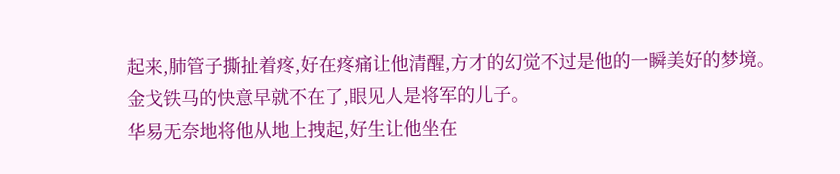起来,肺管子撕扯着疼,好在疼痛让他清醒,方才的幻觉不过是他的一瞬美好的梦境。
金戈铁马的快意早就不在了,眼见人是将军的儿子。
华易无奈地将他从地上拽起,好生让他坐在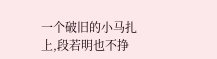一个破旧的小马扎上,段若明也不挣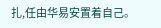扎,任由华易安置着自己。